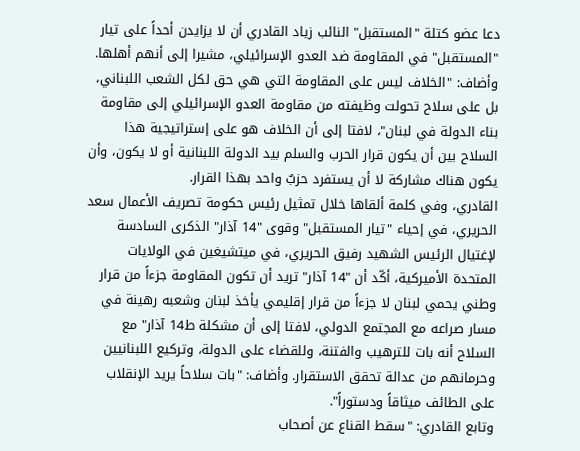دعا عضو كتلة "المستقبل" النائب زياد القادري أن لا يزايدن أحداً على تيار "المستقبل" في المقاومة ضد العدو الإسرائيلي، مشيرا إلى أنهم أهلها. وأضاف: "الخلاف ليس على المقاومة التي هي حق لكل الشعب اللبناني، بل على سلاح تحولت وظيفته من مقاومة العدو الإسرائيلي إلى مقاومة بناء الدولة في لبنان"، لافتا إلى أن الخلاف هو على إستراتيجية هذا السلاح بين أن يكون قرار الحرب والسلم بيد الدولة اللبنانية أو لا يكون، وأن يكون هناك مشاركة لا أن يستفرد حزبٌ واحد بهذا القرار.
القادري، وفي كلمة ألقاها خلال تمثيل رئيس حكومة تصريف الأعمال سعد الحريري، في إحياء "تيار المستقبل" وقوى "14 آذار" الذكرى السادسة لإغتيال الرئيس الشهيد رفيق الحريري، في ميتشيغين في الولايات المتحدة الأميركية، أكّد أن "14 آذار" تريد أن تكون المقاومة جزءاً من قرار وطني يحمي لبنان لا جزءاً من قرار إقليمي يأخذ لبنان وشعبه رهينة في مسار صراعه مع المجتمع الدولي، لافتا إلى أن مشكلة ط14 آذار" مع السلاح أنه بات للترهيب والفتنة، وللقضاء على الدولة، وتركيع اللبنانيين وحرمانهم من عدالة تحقق الاستقرار. وأضاف: "بات سلاحاً يريد الإنقلاب على الطائف ميثاقاً ودستوراً".
وتابع القادري: "سقط القناع عن أصحاب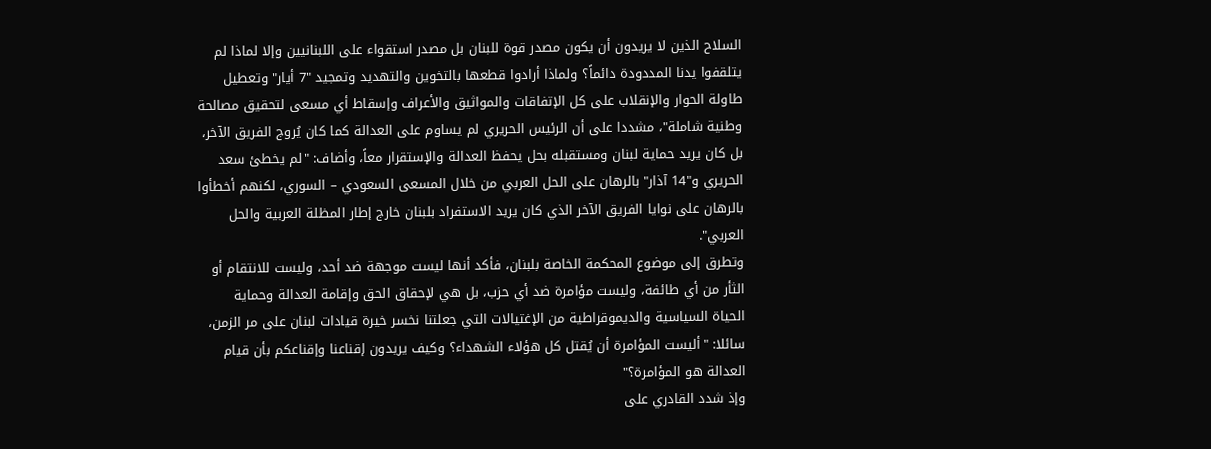السلاح الذين لا يريدون أن يكون مصدر قوة للبنان بل مصدر استقواء على اللبنانيين وإلا لماذا لم يتلقفوا يدنا المددودة دائماً؟ ولماذا أرادوا قطعها بالتخوين والتهديد وتمجيد "7 أيار" وتعطيل طاولة الحوار والإنقلاب على كل الإتفاقات والمواثيق والأعراف وإسقاط أي مسعى لتحقيق مصالحة وطنية شاملة"، مشددا على أن الرئيس الحريري لم يساوم على العدالة كما كان يُروج الفريق الآخر، بل كان يريد حماية لبنان ومستقبله بحل يحفظ العدالة والإستقرار معاً، وأضاف: "لم يخطئ سعد الحريري و"14 آذار" بالرهان على الحل العربي من خلال المسعى السعودي – السوري، لكنهم أخطأوا بالرهان على نوايا الفريق الآخر الذي كان يريد الاستفراد بلبنان خارج إطار المظلة العربية والحل العربي".
وتطرق إلى موضوع المحكمة الخاصة بلبنان، فأكد أنها ليست موجهة ضد أحد، وليست للانتقام أو الثأر من أي طائفة، وليست مؤامرة ضد أي حزب، بل هي لإحقاق الحق وإقامة العدالة وحماية الحياة السياسية والديموقراطية من الإغتيالات التي جعلتنا نخسر خيرة قيادات لبنان على مر الزمن، سائلا: "أليست المؤامرة أن يُقتل كل هؤلاء الشهداء؟ وكيف يريدون إقناعنا وإقناعكم بأن قيام العدالة هو المؤامرة؟"
وإذ شدد القادري على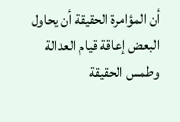أن المؤامرة الحقيقة أن يحاول البعض إعاقة قيام العدالة وطمس الحقيقة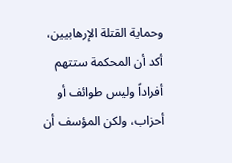وحماية القتلة الإرهابيين، أكد أن المحكمة ستتهم أفراداً وليس طوائف أو أحزاب، ولكن المؤسف أن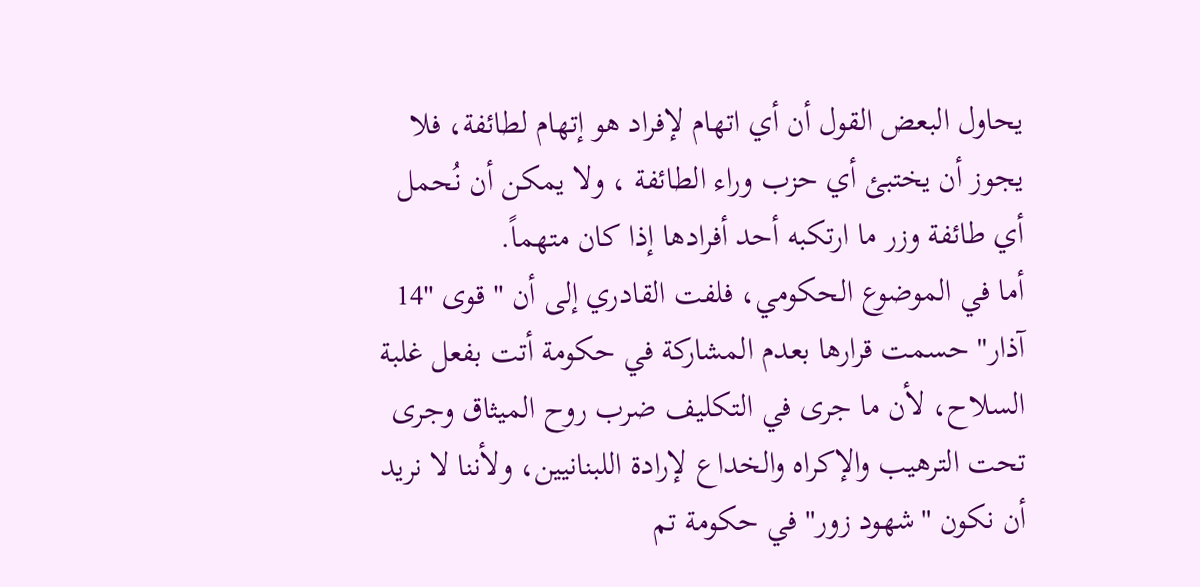يحاول البعض القول أن أي اتهام لإفراد هو إتهام لطائفة، فلا يجوز أن يختبئ أي حزب وراء الطائفة ، ولا يمكن أن نُحمل أي طائفة وزر ما ارتكبه أحد أفرادها إذا كان متهماً.
أما في الموضوع الحكومي، فلفت القادري إلى أن " قوى "14 آذار" حسمت قرارها بعدم المشاركة في حكومة أتت بفعل غلبة السلاح، لأن ما جرى في التكليف ضرب روح الميثاق وجرى تحت الترهيب والإكراه والخداع لإرادة اللبنانيين، ولأننا لا نريد أن نكون "شهود زور" في حكومة تم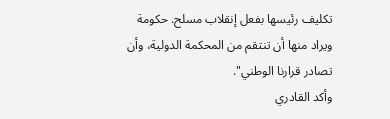تكليف رئيسها بفعل إنقلاب مسلح. حكومة ويراد منها أن تنتقم من المحكمة الدولية، وأن تصادر قرارنا الوطني".
وأكد القادري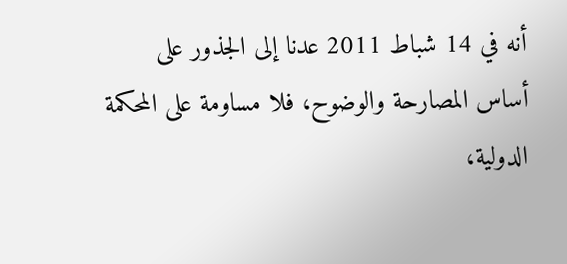أنه في 14 شباط 2011 عدنا إلى الجذور على أساس المصارحة والوضوح، فلا مساومة على المحكمة الدولية،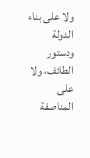ولا على بناء الدولة ودستور الطائف، ولا على المناصفة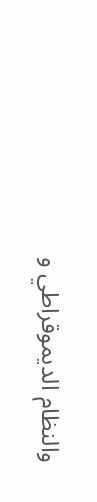والنظام الديموقراطي و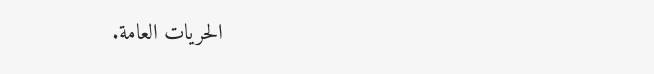الحريات العامة.